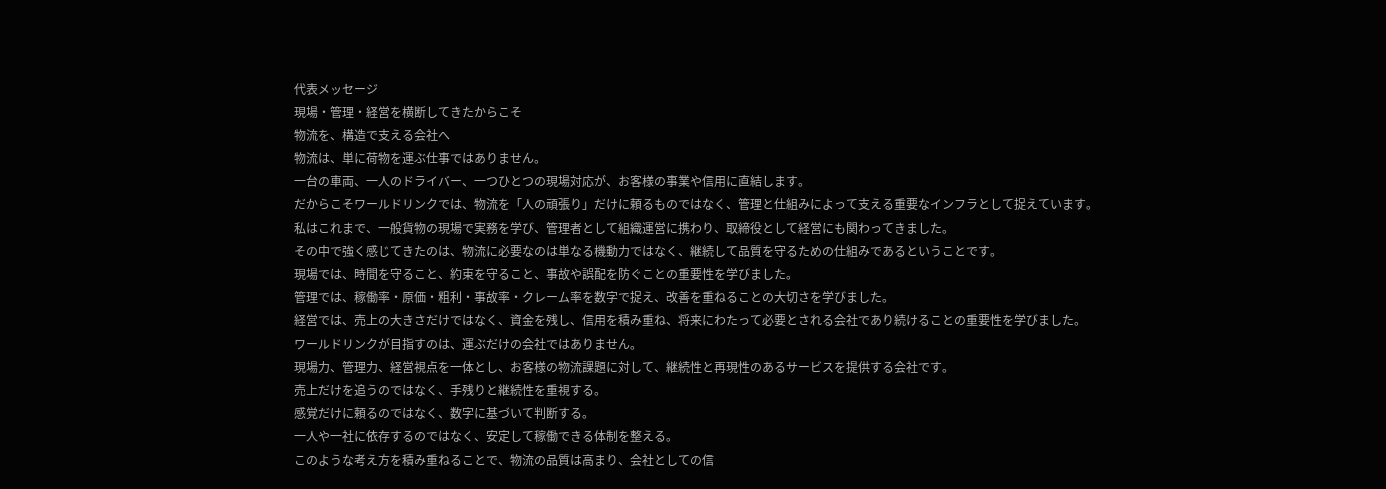代表メッセージ
現場・管理・経営を横断してきたからこそ
物流を、構造で支える会社へ
物流は、単に荷物を運ぶ仕事ではありません。
一台の車両、一人のドライバー、一つひとつの現場対応が、お客様の事業や信用に直結します。
だからこそワールドリンクでは、物流を「人の頑張り」だけに頼るものではなく、管理と仕組みによって支える重要なインフラとして捉えています。
私はこれまで、一般貨物の現場で実務を学び、管理者として組織運営に携わり、取締役として経営にも関わってきました。
その中で強く感じてきたのは、物流に必要なのは単なる機動力ではなく、継続して品質を守るための仕組みであるということです。
現場では、時間を守ること、約束を守ること、事故や誤配を防ぐことの重要性を学びました。
管理では、稼働率・原価・粗利・事故率・クレーム率を数字で捉え、改善を重ねることの大切さを学びました。
経営では、売上の大きさだけではなく、資金を残し、信用を積み重ね、将来にわたって必要とされる会社であり続けることの重要性を学びました。
ワールドリンクが目指すのは、運ぶだけの会社ではありません。
現場力、管理力、経営視点を一体とし、お客様の物流課題に対して、継続性と再現性のあるサービスを提供する会社です。
売上だけを追うのではなく、手残りと継続性を重視する。
感覚だけに頼るのではなく、数字に基づいて判断する。
一人や一社に依存するのではなく、安定して稼働できる体制を整える。
このような考え方を積み重ねることで、物流の品質は高まり、会社としての信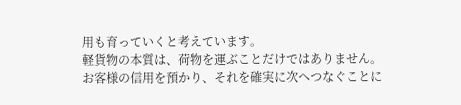用も育っていくと考えています。
軽貨物の本質は、荷物を運ぶことだけではありません。
お客様の信用を預かり、それを確実に次へつなぐことに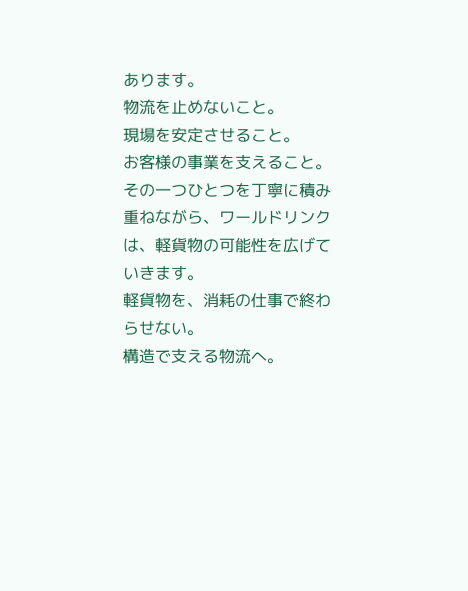あります。
物流を止めないこと。
現場を安定させること。
お客様の事業を支えること。
その一つひとつを丁寧に積み重ねながら、ワールドリンクは、軽貨物の可能性を広げていきます。
軽貨物を、消耗の仕事で終わらせない。
構造で支える物流へ。